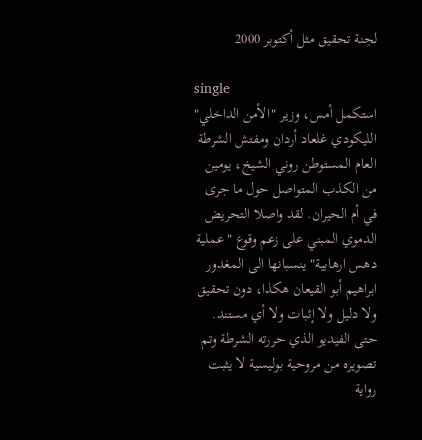لجنة تحقيق مثل أكتوبر 2000

single
استكمل أمس، وزير "الأمن الداخلي" الليكودي غلعاد أردان ومفتش الشرطة العام المستوطن روني الشيخ، يومين من الكذب المتواصل حول ما جرى في أم الحيران. لقد واصلا التحريض الدموي المبني على زعم وقوع "عملية دهس ارهابية" ينسبانها الى المغدور ابراهيم أبو القيعان هكذا، دون تحقيق ولا دليل ولا إثبات ولا أي مستند.
حتى الفيديو الذي حررته الشرطة وتم تصويره من مروحية بوليسية لا يثبت رواية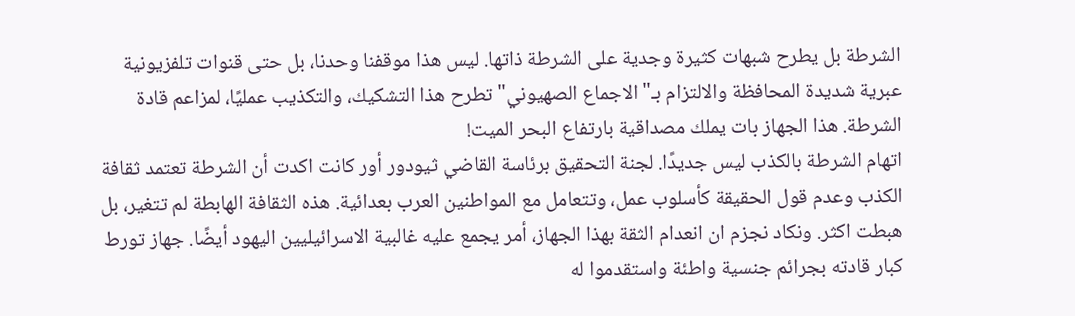الشرطة بل يطرح شبهات كثيرة وجدية على الشرطة ذاتها. ليس هذا موقفنا وحدنا، بل حتى قنوات تلفزيونية عبرية شديدة المحافظة والالتزام بـ"الاجماع الصهيوني" تطرح هذا التشكيك، والتكذيب عمليًا، لمزاعم قادة الشرطة. هذا الجهاز بات يملك مصداقية بارتفاع البحر الميت!
اتهام الشرطة بالكذب ليس جديدًا. لجنة التحقيق برئاسة القاضي ثيودور أور كانت اكدت أن الشرطة تعتمد ثقافة الكذب وعدم قول الحقيقة كأسلوب عمل، وتتعامل مع المواطنين العرب بعدائية. هذه الثقافة الهابطة لم تتغير، بل هبطت اكثر. ونكاد نجزم ان انعدام الثقة بهذا الجهاز، أمر يجمع عليه غالبية الاسرائيليين اليهود أيضًا. جهاز تورط كبار قادته بجرائم جنسية واطئة واستقدموا له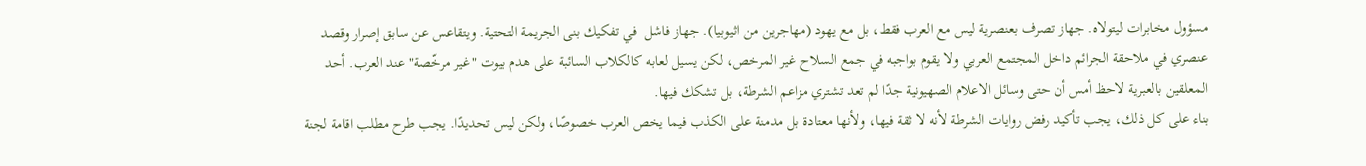مسؤول مخابرات ليتولاه. جهاز تصرف بعنصرية ليس مع العرب فقط، بل مع يهود (مهاجرين من اثيوبيا). جهاز فاشل  في تفكيك بنى الجريمة التحتية. ويتقاعس عن سابق إصرار وقصد عنصري في ملاحقة الجرائم داخل المجتمع العربي ولا يقوم بواجبه في جمع السلاح غير المرخص، لكن يسيل لعابه كالكلاب السائبة على هدم بيوت "غير مرخّصة" عند العرب. أحد المعلقين بالعبرية لاحظ أمس أن حتى وسائل الاعلام الصهيونية جدًا لم تعد تشتري مزاعم الشرطة، بل تشكك فيها.
بناء على كل ذلك، يجب تأكيد رفض روايات الشرطة لأنه لا ثقة فيها، ولأنها معتادة بل مدمنة على الكذب فيما يخص العرب خصوصًا، ولكن ليس تحديدًا. يجب طرح مطلب اقامة لجنة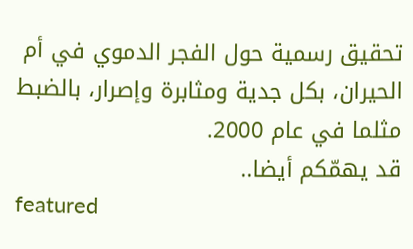تحقيق رسمية حول الفجر الدموي في أم الحيران، بكل جدية ومثابرة وإصرار، بالضبط مثلما في عام 2000.
قد يهمّكم أيضا..
featured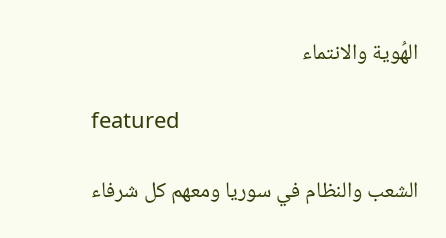الهُوية والانتماء

featured

الشعب والنظام في سوريا ومعهم كل شرفاء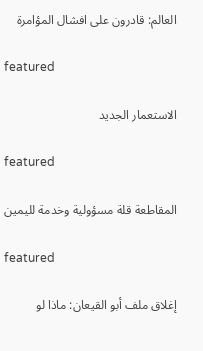العالم: قادرون على افشال المؤامرة

featured

الاستعمار الجديد

featured

المقاطعة قلة مسؤولية وخدمة لليمين

featured

إغلاق ملف أبو القيعان: ماذا لو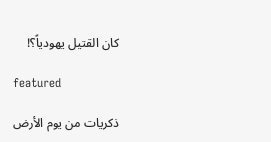كان القتيل يهودياً؟!

featured

ذكريات من يوم الأرض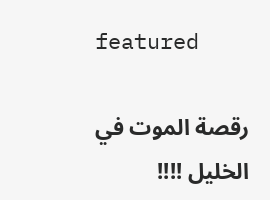featured

رقصة الموت في الخليل !!!!